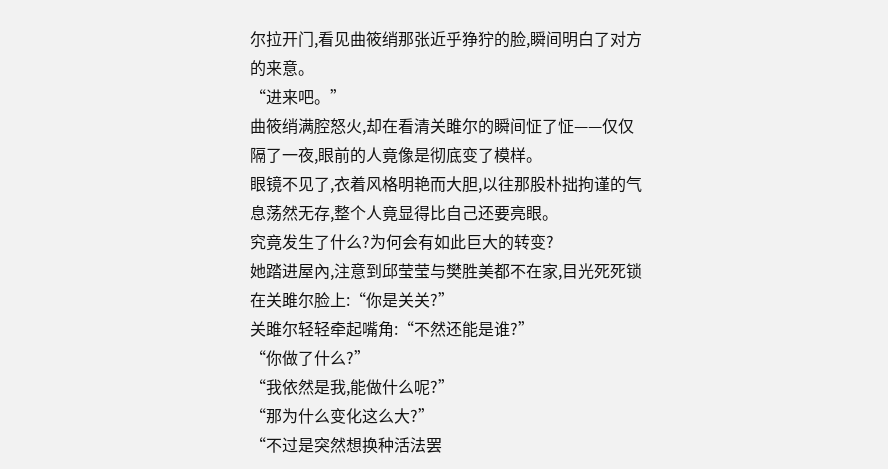尔拉开门,看见曲筱绡那张近乎狰狞的脸,瞬间明白了对方的来意。
“进来吧。”
曲筱绡满腔怒火,却在看清关雎尔的瞬间怔了怔——仅仅隔了一夜,眼前的人竟像是彻底变了模样。
眼镜不见了,衣着风格明艳而大胆,以往那股朴拙拘谨的气息荡然无存,整个人竟显得比自己还要亮眼。
究竟发生了什么?为何会有如此巨大的转变?
她踏进屋內,注意到邱莹莹与樊胜美都不在家,目光死死锁在关雎尔脸上:“你是关关?”
关雎尔轻轻牵起嘴角:“不然还能是谁?”
“你做了什么?”
“我依然是我,能做什么呢?”
“那为什么变化这么大?”
“不过是突然想换种活法罢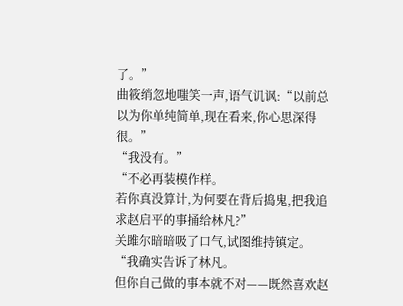了。”
曲筱绡忽地嗤笑一声,语气讥讽:“以前总以为你单纯简单,现在看来,你心思深得很。”
“我没有。”
“不必再装模作样。
若你真没算计,为何要在背后捣鬼,把我追求赵启平的事捅给林凡?”
关雎尔暗暗吸了口气,试图维持镇定。
“我确实告诉了林凡。
但你自己做的事本就不对——既然喜欢赵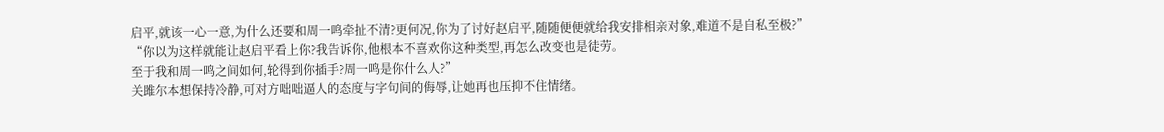启平,就该一心一意,为什么还要和周一鸣牵扯不清?更何况,你为了讨好赵启平,随随便便就给我安排相亲对象,难道不是自私至极?”
“你以为这样就能让赵启平看上你?我告诉你,他根本不喜欢你这种类型,再怎么改变也是徒劳。
至于我和周一鸣之间如何,轮得到你插手?周一鸣是你什么人?”
关雎尔本想保持冷静,可对方咄咄逼人的态度与字句间的侮辱,让她再也压抑不住情绪。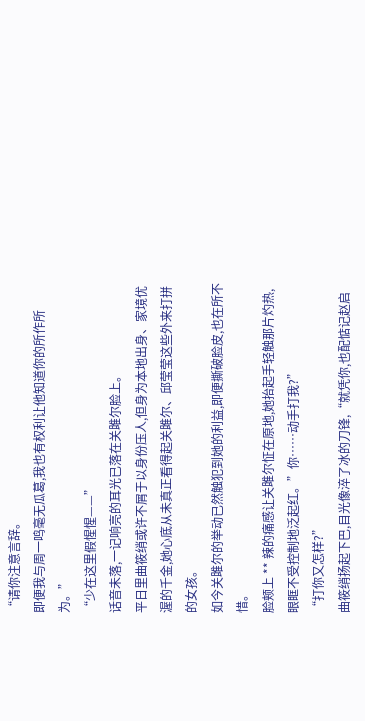“请你注意言辞。
即便我与周一鸣毫无瓜葛,我也有权利让他知道你的所作所为。”
“少在这里假惺惺——”
话音未落,一记响亮的耳光已落在关雎尔脸上。
平日里曲筱绡或许不屑于以身份压人,但身为本地出身、家境优渥的千金,她心底从未真正看得起关雎尔、邱莹莹这些外来打拼的女孩。
如今关雎尔的举动已然触犯到她的利益,即便撕破脸皮,也在所不惜。
脸颊上 ** 辣的痛感让关雎尔怔在原地,她抬起手轻触那片灼热,眼眶不受控制地泛起红。”你……动手打我?”
“打你又怎样?”
曲筱绡扬起下巴,目光像淬了冰的刀锋,“就凭你,也配惦记赵启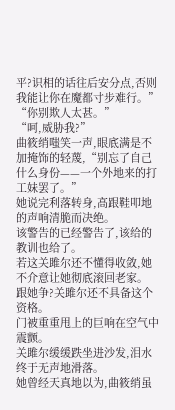平?识相的话往后安分点,否则我能让你在魔都寸步难行。”
“你别欺人太甚。”
“呵,威胁我?”
曲筱绡嗤笑一声,眼底满是不加掩饰的轻蔑,“别忘了自己什么身份——一个外地来的打工妹罢了。”
她说完利落转身,高跟鞋叩地的声响清脆而决绝。
该警告的已经警告了,该给的教训也给了。
若这关雎尔还不懂得收敛,她不介意让她彻底滚回老家。
跟她争?关雎尔还不具备这个资格。
门被重重甩上的巨响在空气中震颤。
关雎尔缓缓跌坐进沙发,泪水终于无声地滑落。
她曾经天真地以为,曲筱绡虽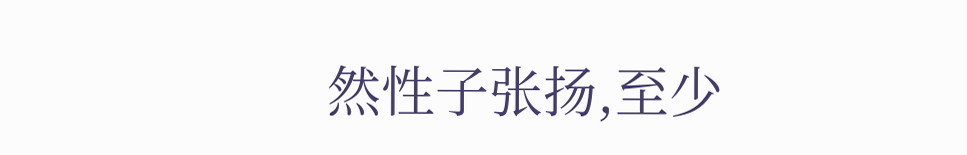然性子张扬,至少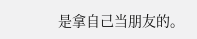是拿自己当朋友的。